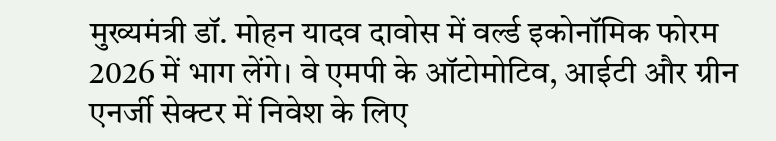मुख्यमंत्री डॉ. मोहन यादव दावोस में वर्ल्ड इकोनॉमिक फोरम 2026 में भाग लेंगे। वे एमपी के ऑटोमोटिव, आईटी और ग्रीन एनर्जी सेक्टर में निवेश के लिए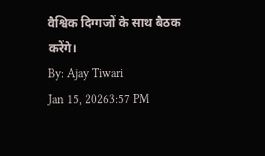वैश्विक दिग्गजों के साथ बैठक करेंगे।
By: Ajay Tiwari
Jan 15, 20263:57 PM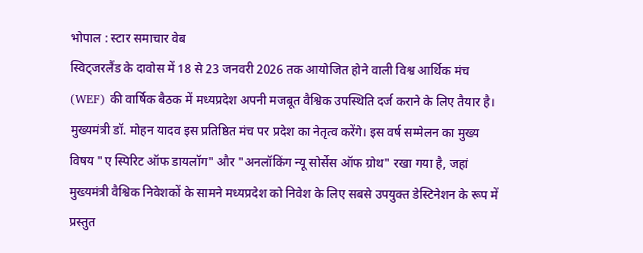भोपाल : स्टार समाचार वेब
स्विट्जरलैंड के दावोस में 18 से 23 जनवरी 2026 तक आयोजित होने वाली विश्व आर्थिक मंच (WEF) की वार्षिक बैठक में मध्यप्रदेश अपनी मजबूत वैश्विक उपस्थिति दर्ज कराने के लिए तैयार है। मुख्यमंत्री डॉ. मोहन यादव इस प्रतिष्ठित मंच पर प्रदेश का नेतृत्व करेंगे। इस वर्ष सम्मेलन का मुख्य विषय "ए स्पिरिट ऑफ डायलॉग" और "अनलॉकिंग न्यू सोर्सेस ऑफ ग्रोथ" रखा गया है, जहां मुख्यमंत्री वैश्विक निवेशकों के सामने मध्यप्रदेश को निवेश के लिए सबसे उपयुक्त डेस्टिनेशन के रूप में प्रस्तुत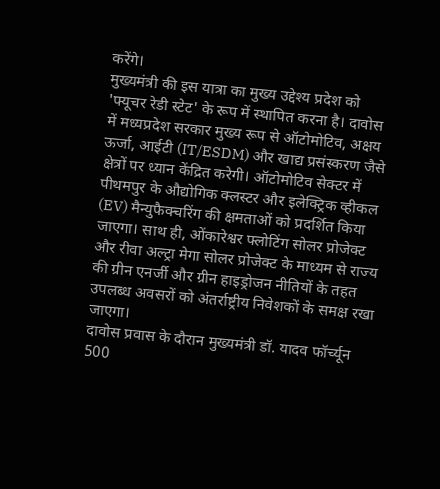करेंगे।
मुख्यमंत्री की इस यात्रा का मुख्य उद्देश्य प्रदेश को 'फ्यूचर रेडी स्टेट' के रूप में स्थापित करना है। दावोस में मध्यप्रदेश सरकार मुख्य रूप से ऑटोमोटिव, अक्षय ऊर्जा, आईटी (IT/ESDM) और खाद्य प्रसंस्करण जैसे क्षेत्रों पर ध्यान केंद्रित करेगी। ऑटोमोटिव सेक्टर में पीथमपुर के औद्योगिक क्लस्टर और इलेक्ट्रिक व्हीकल (EV) मैन्युफैक्चरिंग की क्षमताओं को प्रदर्शित किया जाएगा। साथ ही, ओंकारेश्वर फ्लोटिंग सोलर प्रोजेक्ट और रीवा अल्ट्रा मेगा सोलर प्रोजेक्ट के माध्यम से राज्य की ग्रीन एनर्जी और ग्रीन हाइड्रोजन नीतियों के तहत उपलब्ध अवसरों को अंतर्राष्ट्रीय निवेशकों के समक्ष रखा जाएगा।
दावोस प्रवास के दौरान मुख्यमंत्री डॉ. यादव फॉर्च्यून 500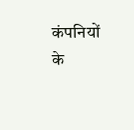कंपनियों के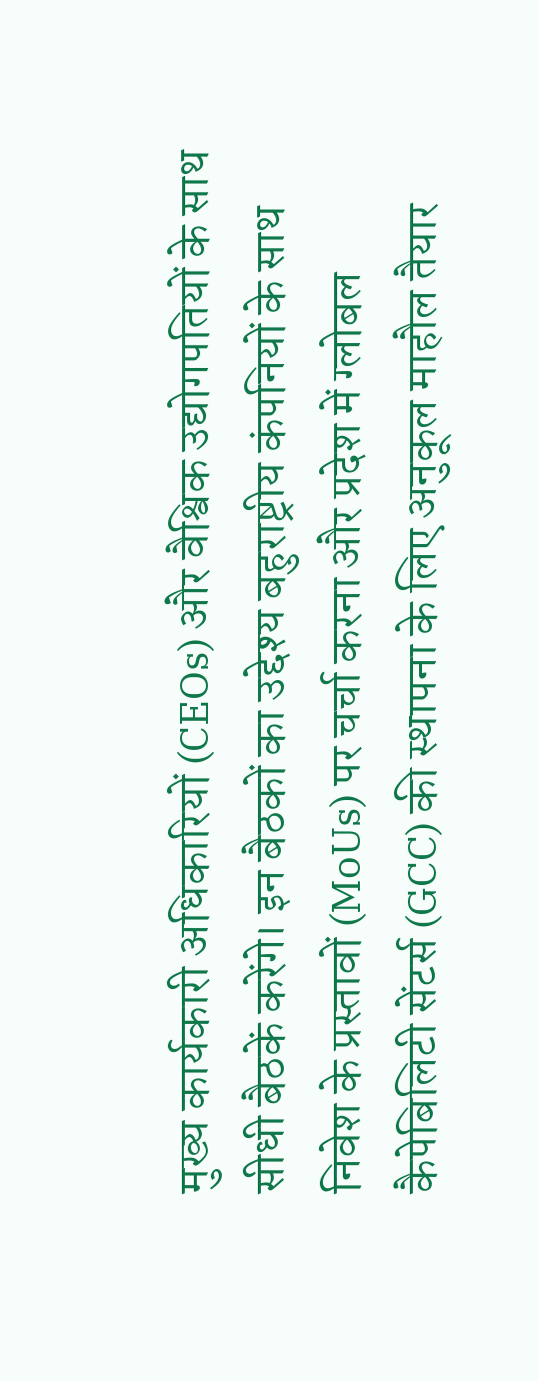मुख्य कार्यकारी अधिकारियों (CEOs) और वैश्विक उद्योगपतियों के साथ सीधी बैठकें करेंगे। इन बैठकों का उद्देश्य बहुराष्ट्रीय कंपनियों के साथ निवेश के प्रस्तावों (MoUs) पर चर्चा करना और प्रदेश में ग्लोबल कैपेबिलिटी सेंटर्स (GCC) की स्थापना के लिए अनुकूल माहौल तैयार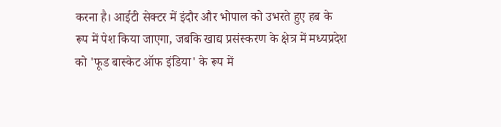करना है। आईटी सेक्टर में इंदौर और भोपाल को उभरते हुए हब के रूप में पेश किया जाएगा, जबकि खाद्य प्रसंस्करण के क्षेत्र में मध्यप्रदेश को 'फूड बास्केट ऑफ इंडिया' के रूप में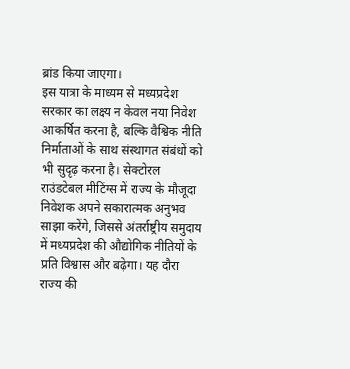ब्रांड किया जाएगा।
इस यात्रा के माध्यम से मध्यप्रदेश सरकार का लक्ष्य न केवल नया निवेश आकर्षित करना है, बल्कि वैश्विक नीति निर्माताओं के साथ संस्थागत संबंधों को भी सुदृढ़ करना है। सेक्टोरल राउंडटेबल मीटिंग्स में राज्य के मौजूदा निवेशक अपने सकारात्मक अनुभव साझा करेंगे, जिससे अंतर्राष्ट्रीय समुदाय में मध्यप्रदेश की औद्योगिक नीतियों के प्रति विश्वास और बढ़ेगा। यह दौरा राज्य की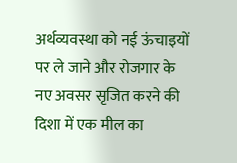अर्थव्यवस्था को नई ऊंचाइयों पर ले जाने और रोजगार के नए अवसर सृजित करने की दिशा में एक मील का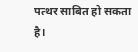पत्थर साबित हो सकता है।